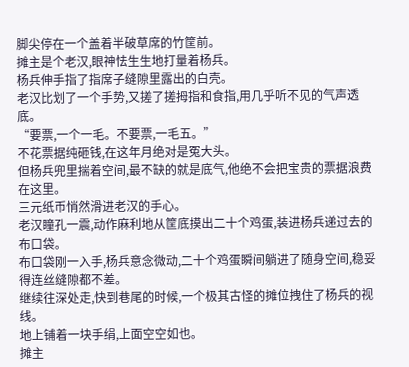脚尖停在一个盖着半破草席的竹筐前。
摊主是个老汉,眼神怯生生地打量着杨兵。
杨兵伸手指了指席子缝隙里露出的白壳。
老汉比划了一个手势,又搓了搓拇指和食指,用几乎听不见的气声透底。
“要票,一个一毛。不要票,一毛五。”
不花票据纯砸钱,在这年月绝对是冤大头。
但杨兵兜里揣着空间,最不缺的就是底气,他绝不会把宝贵的票据浪费在这里。
三元纸币悄然滑进老汉的手心。
老汉瞳孔一震,动作麻利地从筐底摸出二十个鸡蛋,装进杨兵递过去的布口袋。
布口袋刚一入手,杨兵意念微动,二十个鸡蛋瞬间躺进了随身空间,稳妥得连丝缝隙都不差。
继续往深处走,快到巷尾的时候,一个极其古怪的摊位拽住了杨兵的视线。
地上铺着一块手绢,上面空空如也。
摊主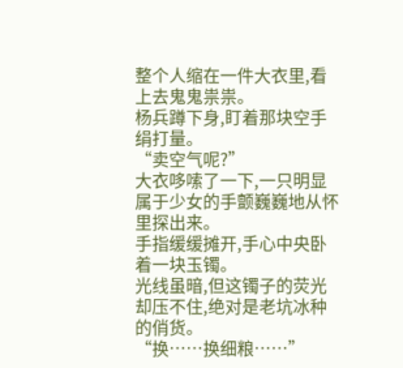整个人缩在一件大衣里,看上去鬼鬼祟祟。
杨兵蹲下身,盯着那块空手绢打量。
“卖空气呢?”
大衣哆嗦了一下,一只明显属于少女的手颤巍巍地从怀里探出来。
手指缓缓摊开,手心中央卧着一块玉镯。
光线虽暗,但这镯子的荧光却压不住,绝对是老坑冰种的俏货。
“换……换细粮……”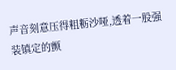声音刻意压得粗粝沙哑,透着一股强装镇定的颤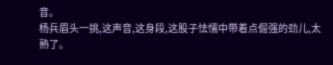音。
杨兵眉头一挑,这声音,这身段,这股子怯懦中带着点倔强的劲儿,太熟了。